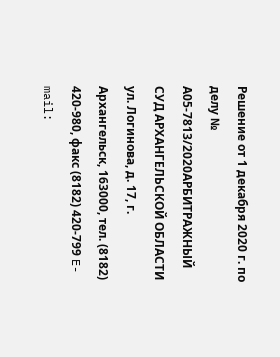Решение от 1 декабря 2020 г. по делу № А05-7813/2020АРБИТРАЖНЫЙ СУД АРХАНГЕЛЬСКОЙ ОБЛАСТИ ул. Логинова, д. 17, г. Архангельск, 163000, тел. (8182) 420-980, факс (8182) 420-799 E-mail: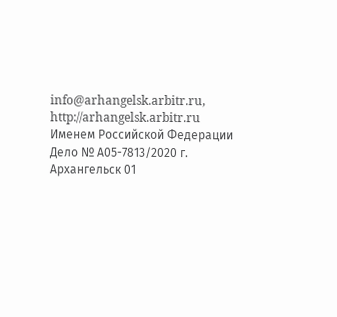info@arhangelsk.arbitr.ru, http://arhangelsk.arbitr.ru Именем Российской Федерации Дело № А05-7813/2020 г. Архангельск 01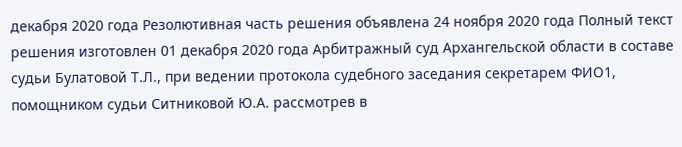декабря 2020 года Резолютивная часть решения объявлена 24 ноября 2020 года Полный текст решения изготовлен 01 декабря 2020 года Арбитражный суд Архангельской области в составе судьи Булатовой Т.Л., при ведении протокола судебного заседания секретарем ФИО1, помощником судьи Ситниковой Ю.А. рассмотрев в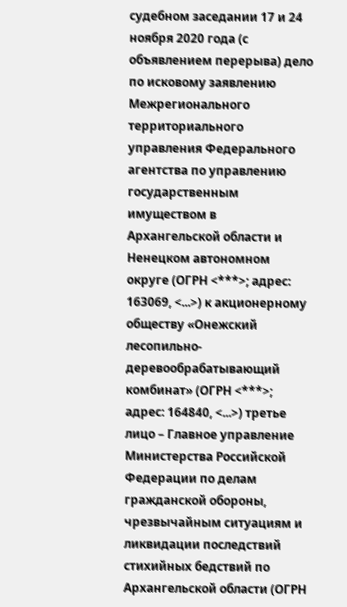судебном заседании 17 и 24 ноября 2020 года (с объявлением перерыва) дело по исковому заявлению Межрегионального территориального управления Федерального агентства по управлению государственным имуществом в Архангельской области и Ненецком автономном округе (ОГРН <***>; адрес: 163069, <...>) к акционерному обществу «Онежский лесопильно-деревообрабатывающий комбинат» (ОГРН <***>; адрес: 164840, <...>) третье лицо – Главное управление Министерства Российской Федерации по делам гражданской обороны, чрезвычайным ситуациям и ликвидации последствий стихийных бедствий по Архангельской области (ОГРН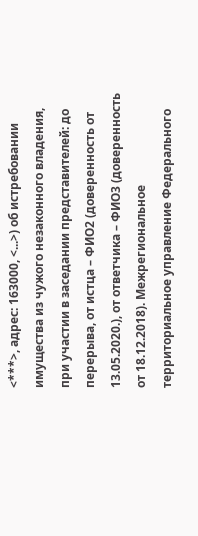<***>, адрес: 163000, <...>) об истребовании имущества из чужого незаконного владения, при участии в заседании представителей: до перерыва, от истца – ФИО2 (доверенность от 13.05.2020.), от ответчика – ФИО3 (доверенность от 18.12.2018). Межрегиональное территориальное управление Федерального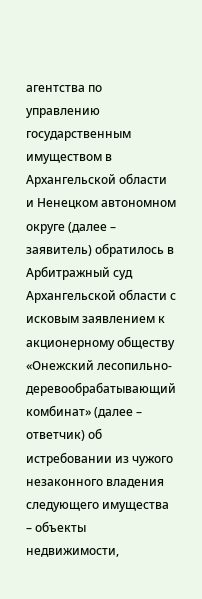агентства по управлению государственным имуществом в Архангельской области и Ненецком автономном округе (далее – заявитель) обратилось в Арбитражный суд Архангельской области с исковым заявлением к акционерному обществу «Онежский лесопильно-деревообрабатывающий комбинат» (далее – ответчик) об истребовании из чужого незаконного владения следующего имущества – объекты недвижимости,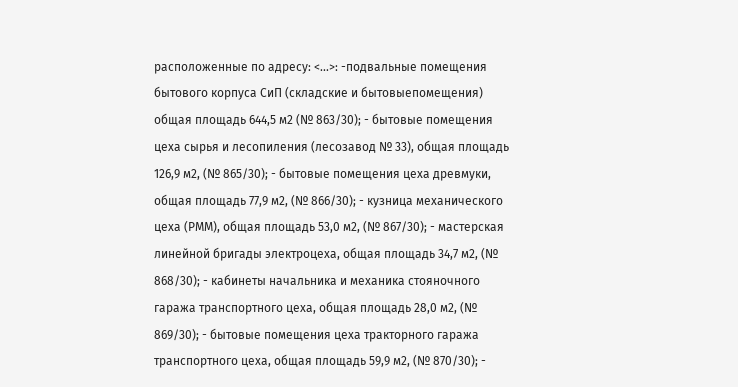расположенные по адресу: <...>: -подвальные помещения бытового корпуса СиП (складские и бытовыепомещения) общая площадь 644,5 м2 (№ 863/30); - бытовые помещения цеха сырья и лесопиления (лесозавод № 33), общая площадь 126,9 м2, (№ 865/30); - бытовые помещения цеха древмуки, общая площадь 77,9 м2, (№ 866/30); - кузница механического цеха (РММ), общая площадь 53,0 м2, (№ 867/30); - мастерская линейной бригады электроцеха, общая площадь 34,7 м2, (№ 868/30); - кабинеты начальника и механика стояночного гаража транспортного цеха, общая площадь 28,0 м2, (№ 869/30); - бытовые помещения цеха тракторного гаража транспортного цеха, общая площадь 59,9 м2, (№ 870/30); -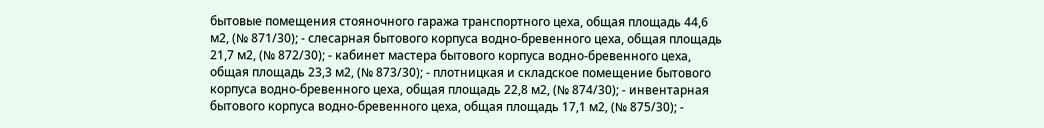бытовые помещения стояночного гаража транспортного цеха, общая площадь 44,6 м2, (№ 871/30); - слесарная бытового корпуса водно-бревенного цеха, общая площадь 21,7 м2, (№ 872/30); - кабинет мастера бытового корпуса водно-бревенного цеха, общая площадь 23,3 м2, (№ 873/30); - плотницкая и складское помещение бытового корпуса водно-бревенного цеха, общая площадь 22,8 м2, (№ 874/30); - инвентарная бытового корпуса водно-бревенного цеха, общая площадь 17,1 м2, (№ 875/30); -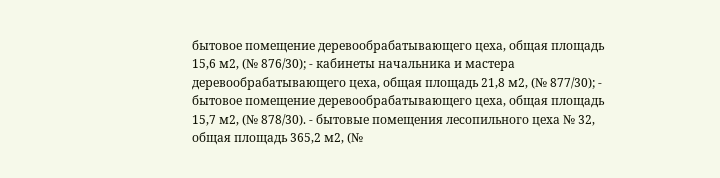бытовое помещение деревообрабатывающего цеха, общая площадь 15,6 м2, (№ 876/30); - кабинеты начальника и мастера деревообрабатывающего цеха, общая площадь 21,8 м2, (№ 877/30); - бытовое помещение деревообрабатывающего цеха, общая площадь 15,7 м2, (№ 878/30). - бытовые помещения лесопильного цеха № 32, общая площадь 365,2 м2, (№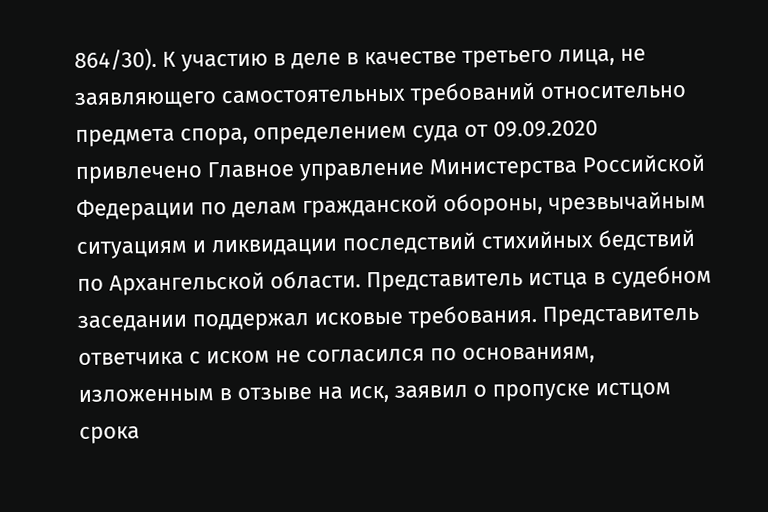864/30). К участию в деле в качестве третьего лица, не заявляющего самостоятельных требований относительно предмета спора, определением суда от 09.09.2020 привлечено Главное управление Министерства Российской Федерации по делам гражданской обороны, чрезвычайным ситуациям и ликвидации последствий стихийных бедствий по Архангельской области. Представитель истца в судебном заседании поддержал исковые требования. Представитель ответчика с иском не согласился по основаниям, изложенным в отзыве на иск, заявил о пропуске истцом срока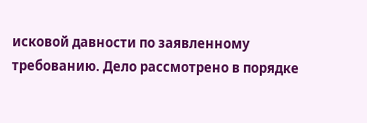исковой давности по заявленному требованию. Дело рассмотрено в порядке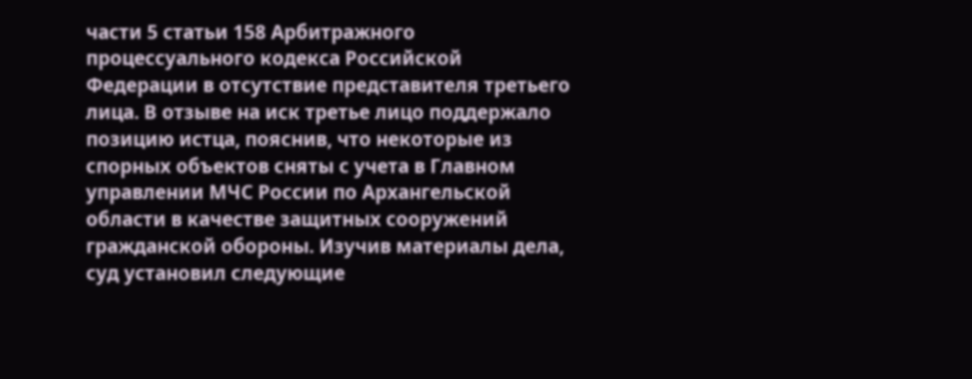части 5 статьи 158 Арбитражного процессуального кодекса Российской Федерации в отсутствие представителя третьего лица. В отзыве на иск третье лицо поддержало позицию истца, пояснив, что некоторые из спорных объектов сняты с учета в Главном управлении МЧС России по Архангельской области в качестве защитных сооружений гражданской обороны. Изучив материалы дела, суд установил следующие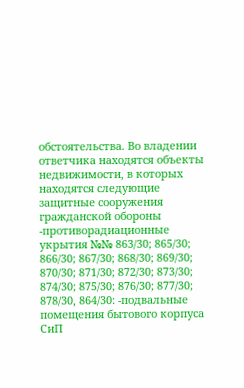обстоятельства. Во владении ответчика находятся объекты недвижимости, в которых находятся следующие защитные сооружения гражданской обороны -противорадиационные укрытия №№ 863/30; 865/30; 866/30; 867/30; 868/30; 869/30; 870/30; 871/30; 872/30; 873/30; 874/30; 875/30; 876/30; 877/30; 878/30, 864/30: -подвальные помещения бытового корпуса СиП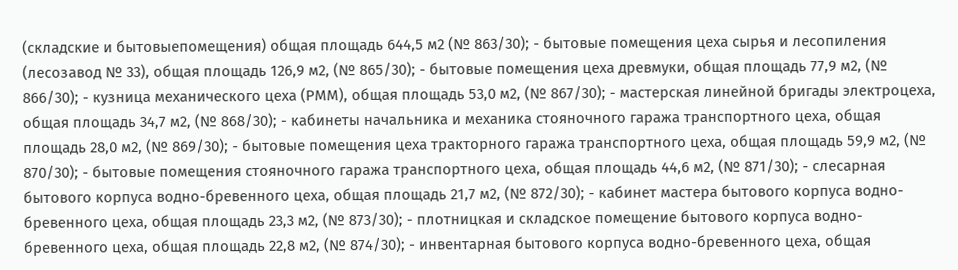(складские и бытовыепомещения) общая площадь 644,5 м2 (№ 863/30); - бытовые помещения цеха сырья и лесопиления (лесозавод № 33), общая площадь 126,9 м2, (№ 865/30); - бытовые помещения цеха древмуки, общая площадь 77,9 м2, (№ 866/30); - кузница механического цеха (РММ), общая площадь 53,0 м2, (№ 867/30); - мастерская линейной бригады электроцеха, общая площадь 34,7 м2, (№ 868/30); - кабинеты начальника и механика стояночного гаража транспортного цеха, общая площадь 28,0 м2, (№ 869/30); - бытовые помещения цеха тракторного гаража транспортного цеха, общая площадь 59,9 м2, (№ 870/30); - бытовые помещения стояночного гаража транспортного цеха, общая площадь 44,6 м2, (№ 871/30); - слесарная бытового корпуса водно-бревенного цеха, общая площадь 21,7 м2, (№ 872/30); - кабинет мастера бытового корпуса водно-бревенного цеха, общая площадь 23,3 м2, (№ 873/30); - плотницкая и складское помещение бытового корпуса водно-бревенного цеха, общая площадь 22,8 м2, (№ 874/30); - инвентарная бытового корпуса водно-бревенного цеха, общая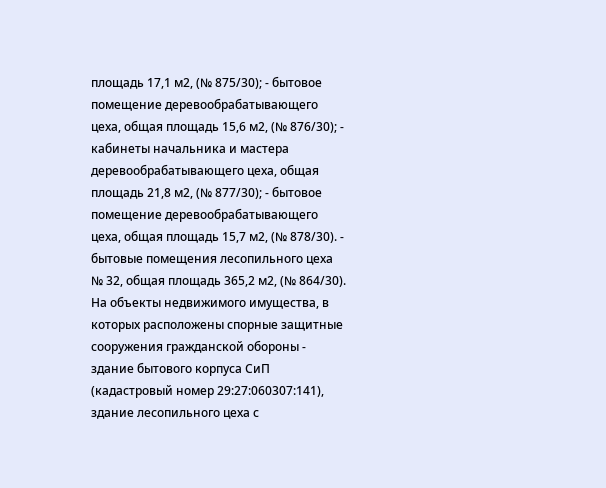площадь 17,1 м2, (№ 875/30); - бытовое помещение деревообрабатывающего цеха, общая площадь 15,6 м2, (№ 876/30); - кабинеты начальника и мастера деревообрабатывающего цеха, общая площадь 21,8 м2, (№ 877/30); - бытовое помещение деревообрабатывающего цеха, общая площадь 15,7 м2, (№ 878/30). - бытовые помещения лесопильного цеха № 32, общая площадь 365,2 м2, (№ 864/30). На объекты недвижимого имущества, в которых расположены спорные защитные сооружения гражданской обороны - здание бытового корпуса СиП (кадастровый номер 29:27:060307:141), здание лесопильного цеха с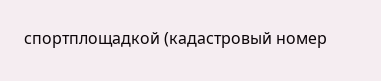спортплощадкой (кадастровый номер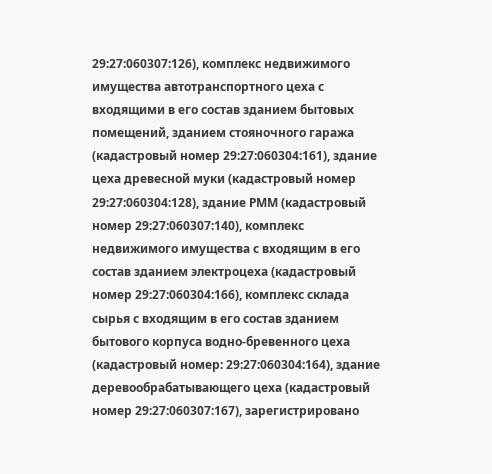29:27:060307:126), комплекс недвижимого имущества автотранспортного цеха с входящими в его состав зданием бытовых помещений, зданием стояночного гаража (кадастровый номер 29:27:060304:161), здание цеха древесной муки (кадастровый номер 29:27:060304:128), здание РММ (кадастровый номер 29:27:060307:140), комплекс недвижимого имущества с входящим в его состав зданием электроцеха (кадастровый номер 29:27:060304:166), комплекс склада сырья с входящим в его состав зданием бытового корпуса водно-бревенного цеха (кадастровый номер: 29:27:060304:164), здание деревообрабатывающего цеха (кадастровый номер 29:27:060307:167), зарегистрировано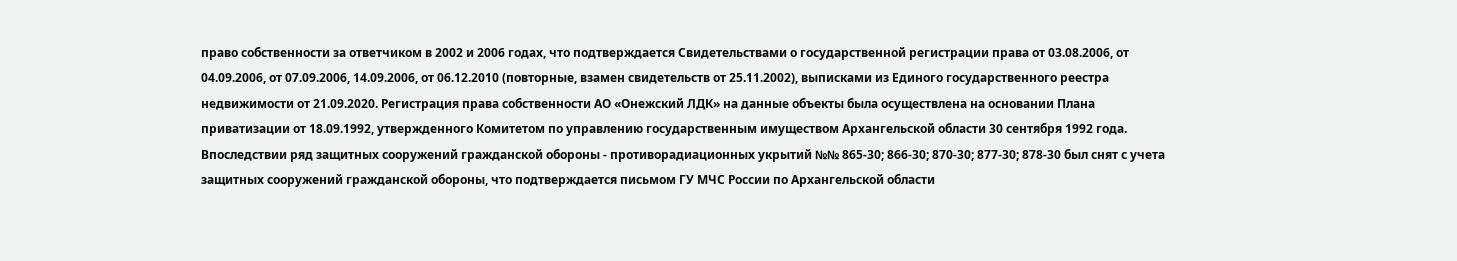право собственности за ответчиком в 2002 и 2006 годах, что подтверждается Свидетельствами о государственной регистрации права от 03.08.2006, от 04.09.2006, от 07.09.2006, 14.09.2006, от 06.12.2010 (повторные, взамен свидетельств от 25.11.2002), выписками из Единого государственного реестра недвижимости от 21.09.2020. Регистрация права собственности АО «Онежский ЛДК» на данные объекты была осуществлена на основании Плана приватизации от 18.09.1992, утвержденного Комитетом по управлению государственным имуществом Архангельской области 30 сентября 1992 года. Впоследствии ряд защитных сооружений гражданской обороны - противорадиационных укрытий №№ 865-30; 866-30; 870-30; 877-30; 878-30 был снят с учета защитных сооружений гражданской обороны, что подтверждается письмом ГУ МЧС России по Архангельской области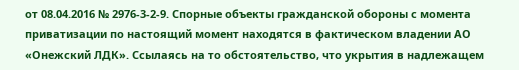от 08.04.2016 № 2976-3-2-9. Спорные объекты гражданской обороны с момента приватизации по настоящий момент находятся в фактическом владении АО «Онежский ЛДК». Ссылаясь на то обстоятельство, что укрытия в надлежащем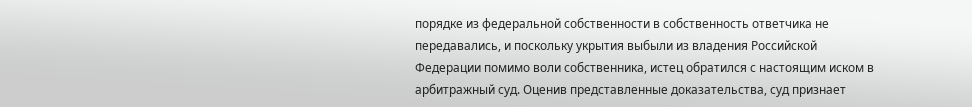порядке из федеральной собственности в собственность ответчика не передавались, и поскольку укрытия выбыли из владения Российской Федерации помимо воли собственника, истец обратился с настоящим иском в арбитражный суд. Оценив представленные доказательства, суд признает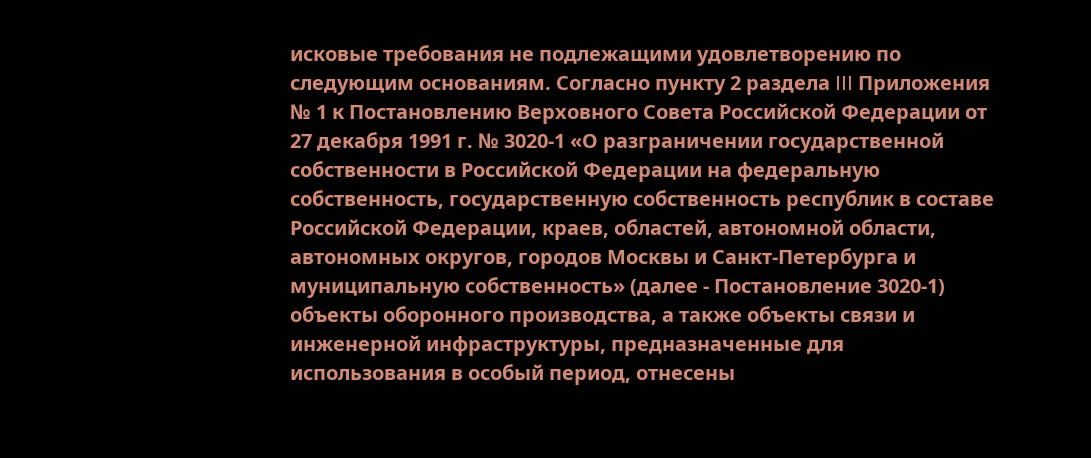исковые требования не подлежащими удовлетворению по следующим основаниям. Согласно пункту 2 раздела III Приложения № 1 к Постановлению Верховного Совета Российской Федерации от 27 декабря 1991 г. № 3020-1 «О разграничении государственной собственности в Российской Федерации на федеральную собственность, государственную собственность республик в составе Российской Федерации, краев, областей, автономной области, автономных округов, городов Москвы и Санкт-Петербурга и муниципальную собственность» (далее - Постановление 3020-1) объекты оборонного производства, а также объекты связи и инженерной инфраструктуры, предназначенные для использования в особый период, отнесены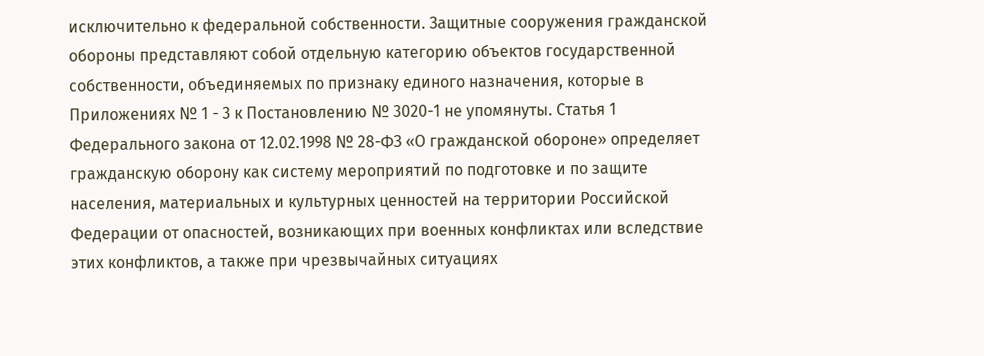исключительно к федеральной собственности. Защитные сооружения гражданской обороны представляют собой отдельную категорию объектов государственной собственности, объединяемых по признаку единого назначения, которые в Приложениях № 1 - 3 к Постановлению № 3020-1 не упомянуты. Статья 1 Федерального закона от 12.02.1998 № 28-ФЗ «О гражданской обороне» определяет гражданскую оборону как систему мероприятий по подготовке и по защите населения, материальных и культурных ценностей на территории Российской Федерации от опасностей, возникающих при военных конфликтах или вследствие этих конфликтов, а также при чрезвычайных ситуациях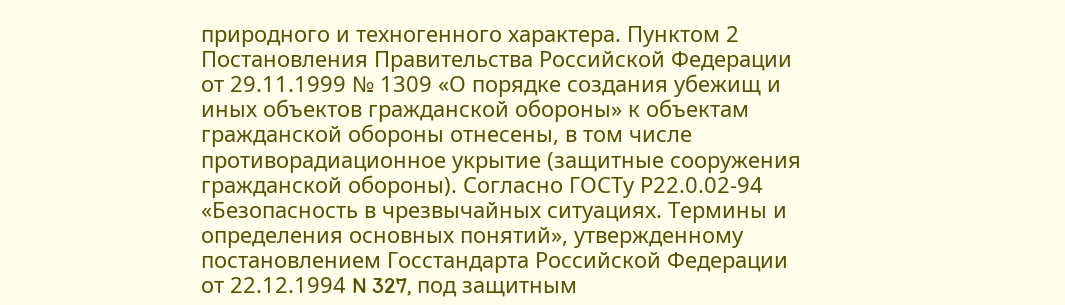природного и техногенного характера. Пунктом 2 Постановления Правительства Российской Федерации от 29.11.1999 № 1309 «О порядке создания убежищ и иных объектов гражданской обороны» к объектам гражданской обороны отнесены, в том числе противорадиационное укрытие (защитные сооружения гражданской обороны). Согласно ГОСТу Р22.0.02-94 «Безопасность в чрезвычайных ситуациях. Термины и определения основных понятий», утвержденному постановлением Госстандарта Российской Федерации от 22.12.1994 N 327, под защитным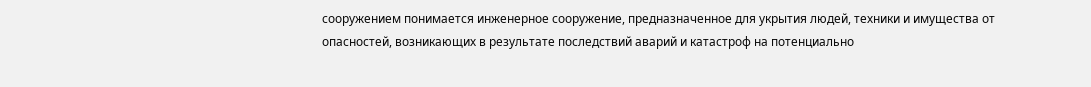сооружением понимается инженерное сооружение, предназначенное для укрытия людей, техники и имущества от опасностей, возникающих в результате последствий аварий и катастроф на потенциально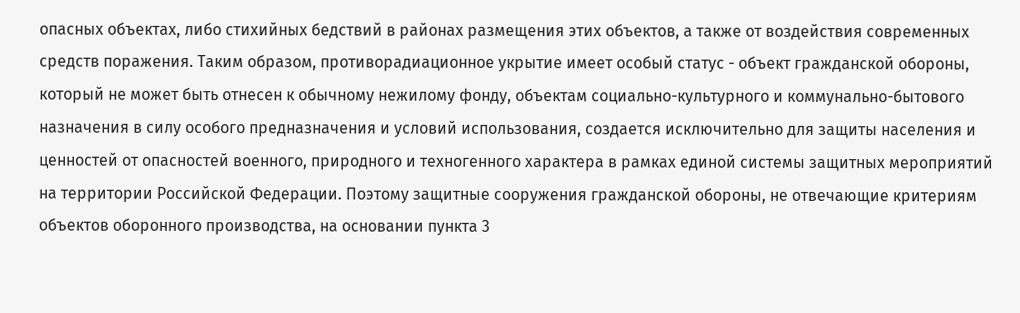опасных объектах, либо стихийных бедствий в районах размещения этих объектов, а также от воздействия современных средств поражения. Таким образом, противорадиационное укрытие имеет особый статус - объект гражданской обороны, который не может быть отнесен к обычному нежилому фонду, объектам социально-культурного и коммунально-бытового назначения в силу особого предназначения и условий использования, создается исключительно для защиты населения и ценностей от опасностей военного, природного и техногенного характера в рамках единой системы защитных мероприятий на территории Российской Федерации. Поэтому защитные сооружения гражданской обороны, не отвечающие критериям объектов оборонного производства, на основании пункта 3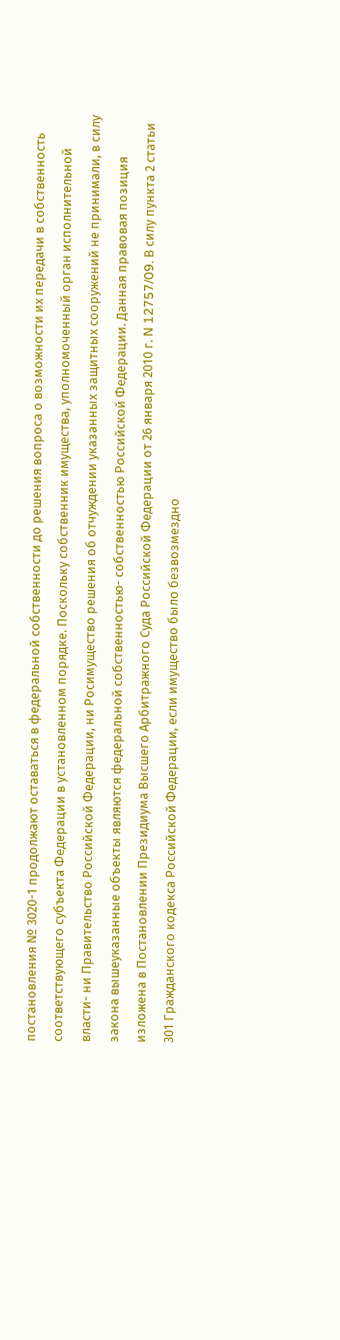постановления № 3020-1 продолжают оставаться в федеральной собственности до решения вопроса о возможности их передачи в собственность соответствующего субъекта Федерации в установленном порядке. Поскольку собственник имущества, уполномоченный орган исполнительной власти- ни Правительство Российской Федерации, ни Росимущество решения об отчуждении указанных защитных сооружений не принимали, в силу закона вышеуказанные объекты являются федеральной собственностью- собственностью Российской Федерации. Данная правовая позиция изложена в Постановлении Президиума Высшего Арбитражного Суда Российской Федерации от 26 января 2010 г. N 12757/09. В силу пункта 2 статьи 301 Гражданского кодекса Российской Федерации, если имущество было безвозмездно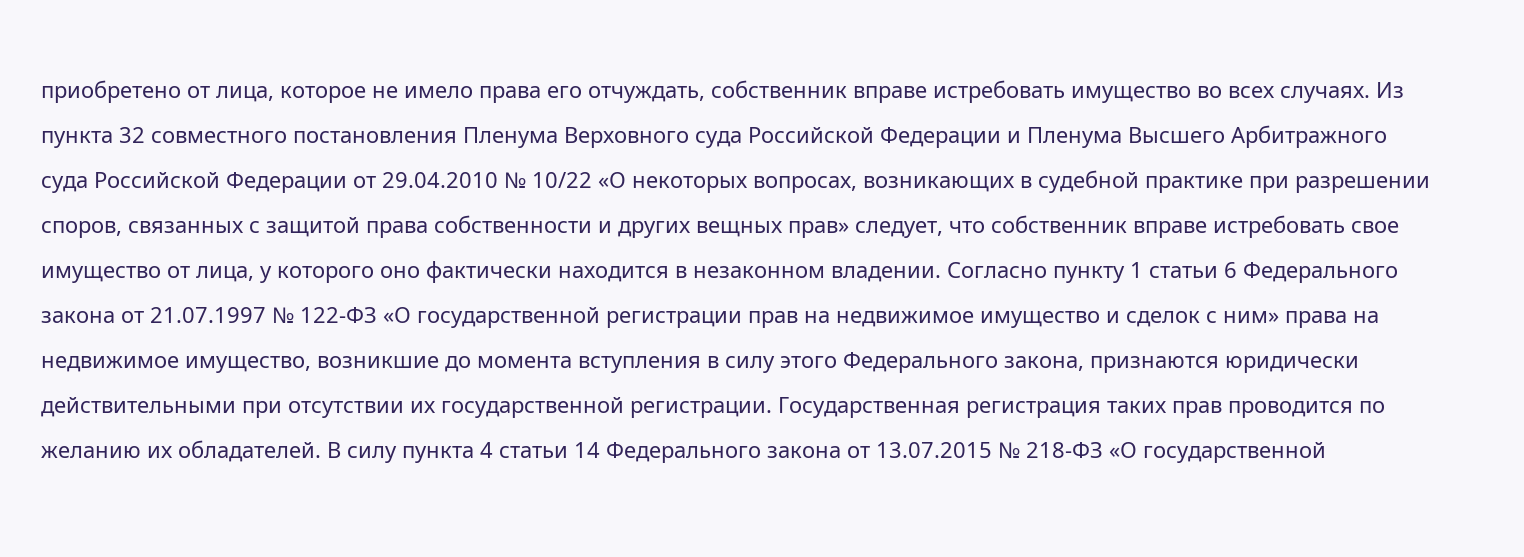приобретено от лица, которое не имело права его отчуждать, собственник вправе истребовать имущество во всех случаях. Из пункта 32 совместного постановления Пленума Верховного суда Российской Федерации и Пленума Высшего Арбитражного суда Российской Федерации от 29.04.2010 № 10/22 «О некоторых вопросах, возникающих в судебной практике при разрешении споров, связанных с защитой права собственности и других вещных прав» следует, что собственник вправе истребовать свое имущество от лица, у которого оно фактически находится в незаконном владении. Согласно пункту 1 статьи 6 Федерального закона от 21.07.1997 № 122-ФЗ «О государственной регистрации прав на недвижимое имущество и сделок с ним» права на недвижимое имущество, возникшие до момента вступления в силу этого Федерального закона, признаются юридически действительными при отсутствии их государственной регистрации. Государственная регистрация таких прав проводится по желанию их обладателей. В силу пункта 4 статьи 14 Федерального закона от 13.07.2015 № 218-ФЗ «О государственной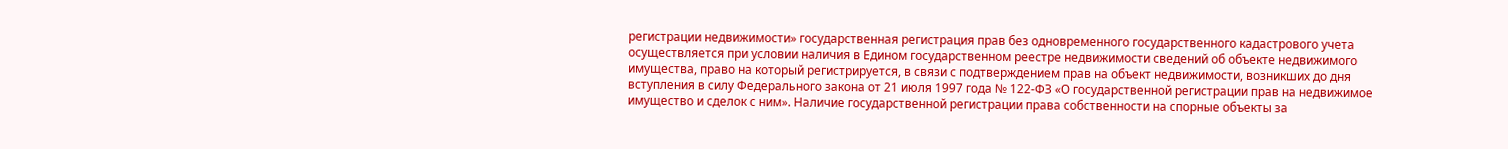регистрации недвижимости» государственная регистрация прав без одновременного государственного кадастрового учета осуществляется при условии наличия в Едином государственном реестре недвижимости сведений об объекте недвижимого имущества, право на который регистрируется, в связи с подтверждением прав на объект недвижимости, возникших до дня вступления в силу Федерального закона от 21 июля 1997 года № 122-ФЗ «О государственной регистрации прав на недвижимое имущество и сделок с ним». Наличие государственной регистрации права собственности на спорные объекты за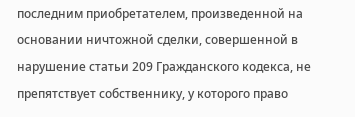последним приобретателем, произведенной на основании ничтожной сделки, совершенной в нарушение статьи 209 Гражданского кодекса, не препятствует собственнику, у которого право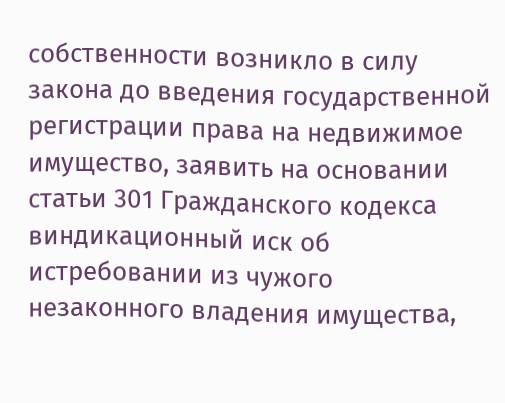собственности возникло в силу закона до введения государственной регистрации права на недвижимое имущество, заявить на основании статьи 301 Гражданского кодекса виндикационный иск об истребовании из чужого незаконного владения имущества,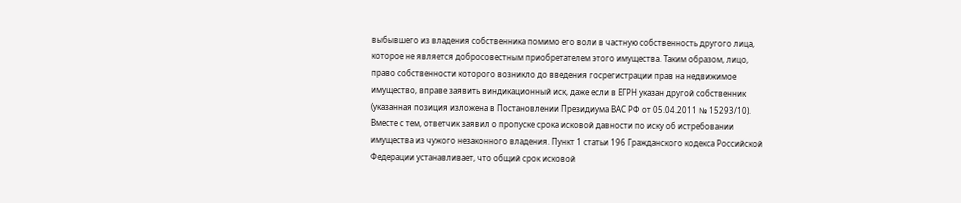выбывшего из владения собственника помимо его воли в частную собственность другого лица, которое не является добросовестным приобретателем этого имущества. Таким образом, лицо, право собственности которого возникло до введения госрегистрации прав на недвижимое имущество, вправе заявить виндикационный иск, даже если в ЕГРН указан другой собственник (указанная позиция изложена в Постановлении Президиума ВАС РФ от 05.04.2011 № 15293/10). Вместе с тем, ответчик заявил о пропуске срока исковой давности по иску об истребовании имущества из чужого незаконного владения. Пункт 1 статьи 196 Гражданского кодекса Российской Федерации устанавливает, что общий срок исковой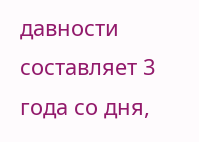давности составляет 3 года со дня,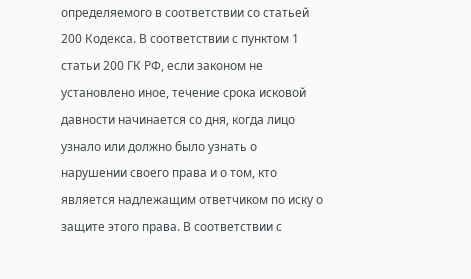определяемого в соответствии со статьей 200 Кодекса. В соответствии с пунктом 1 статьи 200 ГК РФ, если законом не установлено иное, течение срока исковой давности начинается со дня, когда лицо узнало или должно было узнать о нарушении своего права и о том, кто является надлежащим ответчиком по иску о защите этого права. В соответствии с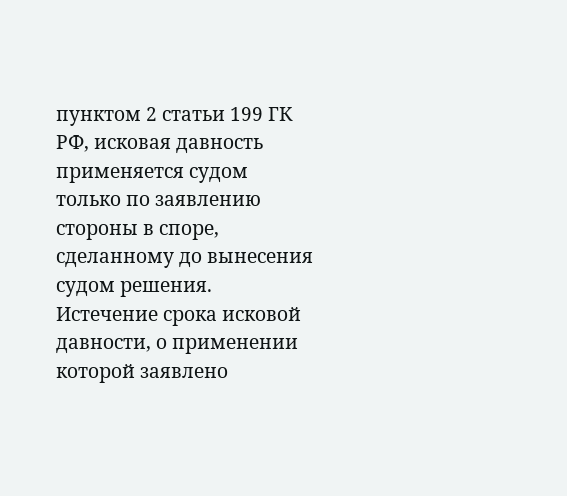пунктом 2 статьи 199 ГК РФ, исковая давность применяется судом только по заявлению стороны в споре, сделанному до вынесения судом решения. Истечение срока исковой давности, о применении которой заявлено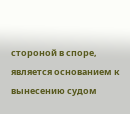стороной в споре, является основанием к вынесению судом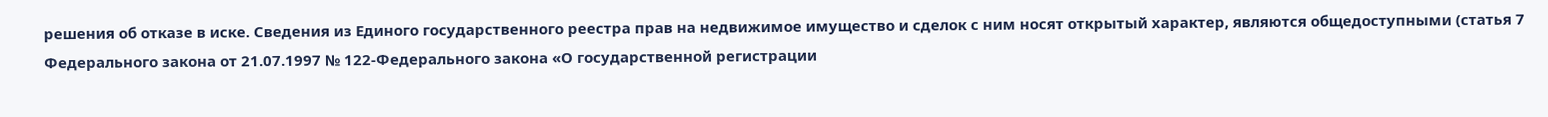решения об отказе в иске. Сведения из Единого государственного реестра прав на недвижимое имущество и сделок с ним носят открытый характер, являются общедоступными (статья 7 Федерального закона от 21.07.1997 № 122-Федерального закона «О государственной регистрации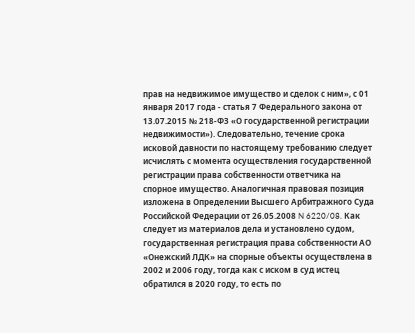прав на недвижимое имущество и сделок с ним», с 01 января 2017 года - статья 7 Федерального закона от 13.07.2015 № 218-ФЗ «О государственной регистрации недвижимости»). Следовательно, течение срока исковой давности по настоящему требованию следует исчислять с момента осуществления государственной регистрации права собственности ответчика на спорное имущество. Аналогичная правовая позиция изложена в Определении Высшего Арбитражного Суда Российской Федерации от 26.05.2008 N 6220/08. Как следует из материалов дела и установлено судом, государственная регистрация права собственности АО «Онежский ЛДК» на спорные объекты осуществлена в 2002 и 2006 году, тогда как с иском в суд истец обратился в 2020 году, то есть по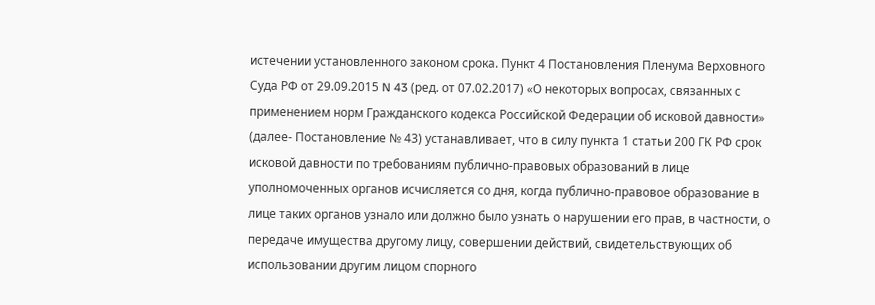истечении установленного законом срока. Пункт 4 Постановления Пленума Верховного Суда РФ от 29.09.2015 N 43 (ред. от 07.02.2017) «О некоторых вопросах, связанных с применением норм Гражданского кодекса Российской Федерации об исковой давности» (далее- Постановление № 43) устанавливает, что в силу пункта 1 статьи 200 ГК РФ срок исковой давности по требованиям публично-правовых образований в лице уполномоченных органов исчисляется со дня, когда публично-правовое образование в лице таких органов узнало или должно было узнать о нарушении его прав, в частности, о передаче имущества другому лицу, совершении действий, свидетельствующих об использовании другим лицом спорного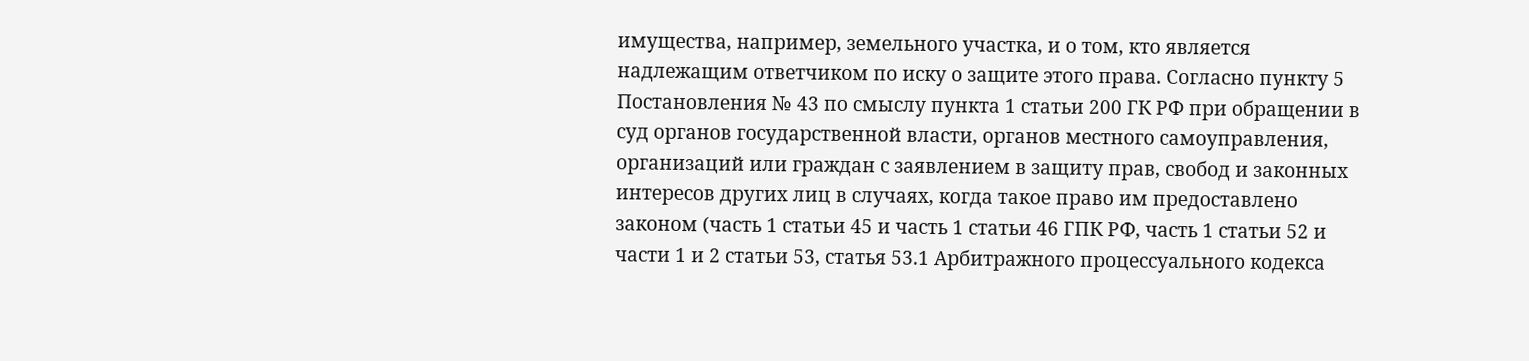имущества, например, земельного участка, и о том, кто является надлежащим ответчиком по иску о защите этого права. Согласно пункту 5 Постановления № 43 по смыслу пункта 1 статьи 200 ГК РФ при обращении в суд органов государственной власти, органов местного самоуправления, организаций или граждан с заявлением в защиту прав, свобод и законных интересов других лиц в случаях, когда такое право им предоставлено законом (часть 1 статьи 45 и часть 1 статьи 46 ГПК РФ, часть 1 статьи 52 и части 1 и 2 статьи 53, статья 53.1 Арбитражного процессуального кодекса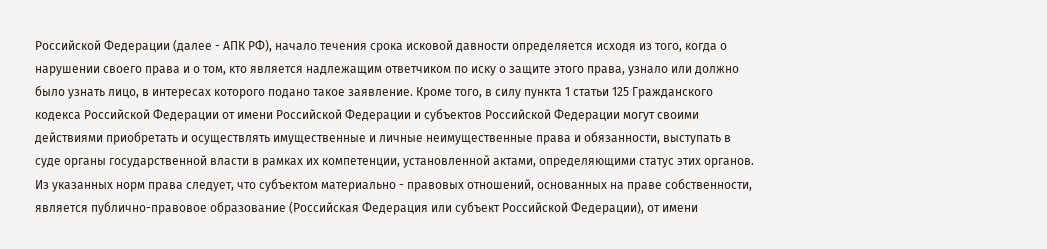Российской Федерации (далее - АПК РФ), начало течения срока исковой давности определяется исходя из того, когда о нарушении своего права и о том, кто является надлежащим ответчиком по иску о защите этого права, узнало или должно было узнать лицо, в интересах которого подано такое заявление. Кроме того, в силу пункта 1 статьи 125 Гражданского кодекса Российской Федерации от имени Российской Федерации и субъектов Российской Федерации могут своими действиями приобретать и осуществлять имущественные и личные неимущественные права и обязанности, выступать в суде органы государственной власти в рамках их компетенции, установленной актами, определяющими статус этих органов. Из указанных норм права следует, что субъектом материально - правовых отношений, основанных на праве собственности, является публично-правовое образование (Российская Федерация или субъект Российской Федерации), от имени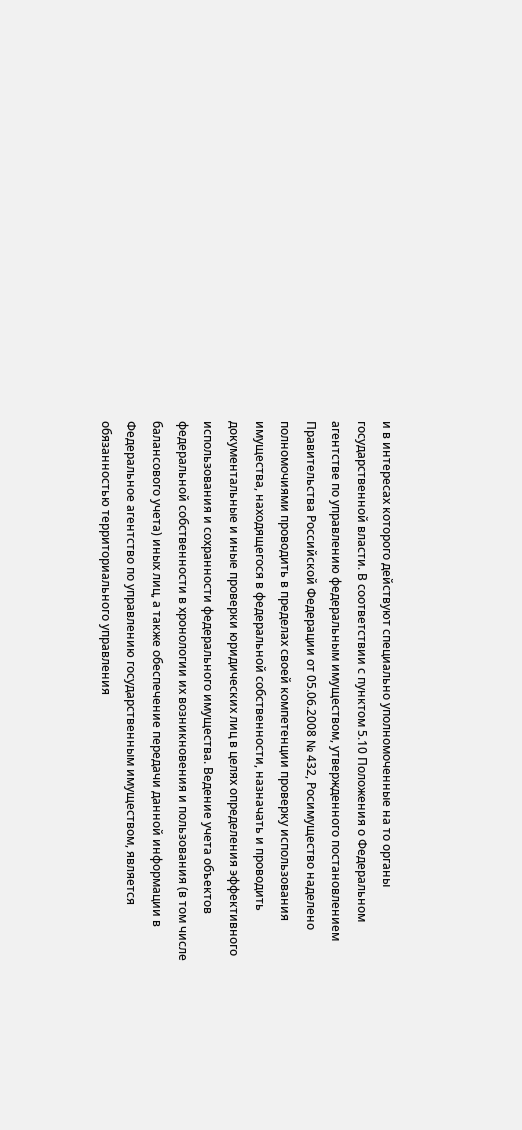и в интересах которого действуют специально уполномоченные на то органы государственной власти. В соответствии с пунктом 5.10 Положения о Федеральном агентстве по управлению федеральным имуществом, утвержденного постановлением Правительства Российской Федерации от 05.06.2008 № 432, Росимущество наделено полномочиями проводить в пределах своей компетенции проверку использования имущества, находящегося в федеральной собственности, назначать и проводить документальные и иные проверки юридических лиц в целях определения эффективного использования и сохранности федерального имущества. Ведение учета объектов федеральной собственности в хронологии их возникновения и пользования (в том числе балансового учета) иных лиц, а также обеспечение передачи данной информации в Федеральное агентство по управлению государственным имуществом, является обязанностью территориального управления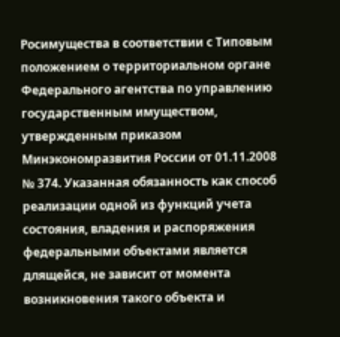Росимущества в соответствии с Типовым положением о территориальном органе Федерального агентства по управлению государственным имуществом, утвержденным приказом Минэкономразвития России от 01.11.2008 № 374. Указанная обязанность как способ реализации одной из функций учета состояния, владения и распоряжения федеральными объектами является длящейся, не зависит от момента возникновения такого объекта и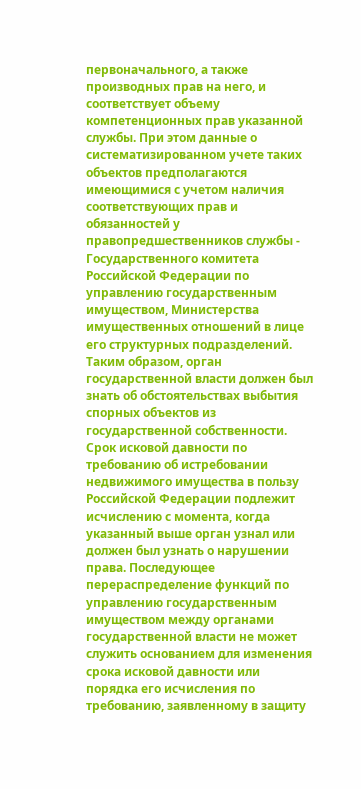первоначального, а также производных прав на него, и соответствует объему компетенционных прав указанной службы. При этом данные о систематизированном учете таких объектов предполагаются имеющимися с учетом наличия соответствующих прав и обязанностей у правопредшественников службы - Государственного комитета Российской Федерации по управлению государственным имуществом, Министерства имущественных отношений в лице его структурных подразделений. Таким образом, орган государственной власти должен был знать об обстоятельствах выбытия спорных объектов из государственной собственности. Срок исковой давности по требованию об истребовании недвижимого имущества в пользу Российской Федерации подлежит исчислению с момента, когда указанный выше орган узнал или должен был узнать о нарушении права. Последующее перераспределение функций по управлению государственным имуществом между органами государственной власти не может служить основанием для изменения срока исковой давности или порядка его исчисления по требованию, заявленному в защиту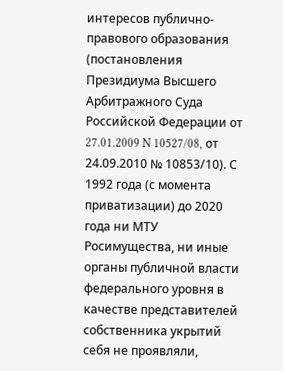интересов публично-правового образования (постановления Президиума Высшего Арбитражного Суда Российской Федерации от 27.01.2009 N 10527/08, от 24.09.2010 № 10853/10). С 1992 года (с момента приватизации) до 2020 года ни МТУ Росимущества, ни иные органы публичной власти федерального уровня в качестве представителей собственника укрытий себя не проявляли,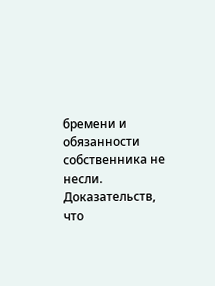бремени и обязанности собственника не несли. Доказательств, что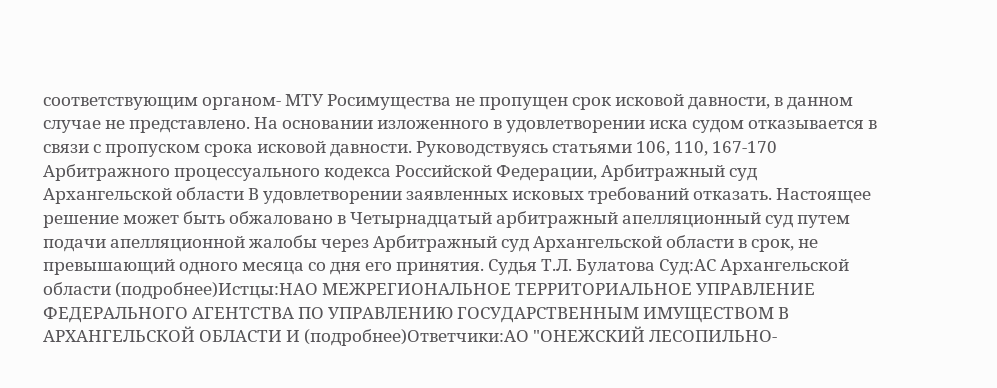соответствующим органом- МТУ Росимущества не пропущен срок исковой давности, в данном случае не представлено. На основании изложенного в удовлетворении иска судом отказывается в связи с пропуском срока исковой давности. Руководствуясь статьями 106, 110, 167-170 Арбитражного процессуального кодекса Российской Федерации, Арбитражный суд Архангельской области В удовлетворении заявленных исковых требований отказать. Настоящее решение может быть обжаловано в Четырнадцатый арбитражный апелляционный суд путем подачи апелляционной жалобы через Арбитражный суд Архангельской области в срок, не превышающий одного месяца со дня его принятия. Судья Т.Л. Булатова Суд:АС Архангельской области (подробнее)Истцы:НАО МЕЖРЕГИОНАЛЬНОЕ ТЕРРИТОРИАЛЬНОЕ УПРАВЛЕНИЕ ФЕДЕРАЛЬНОГО АГЕНТСТВА ПО УПРАВЛЕНИЮ ГОСУДАРСТВЕННЫМ ИМУЩЕСТВОМ В АРХАНГЕЛЬСКОЙ ОБЛАСТИ И (подробнее)Ответчики:АО "ОНЕЖСКИЙ ЛЕСОПИЛЬНО-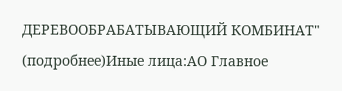ДЕРЕВООБРАБАТЫВАЮЩИЙ КОМБИНАТ" (подробнее)Иные лица:АО Главное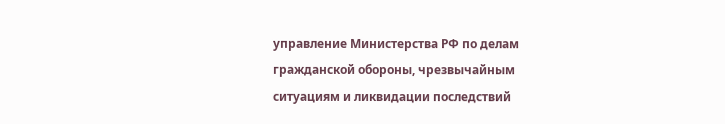управление Министерства РФ по делам гражданской обороны, чрезвычайным ситуациям и ликвидации последствий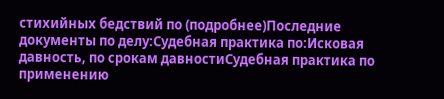стихийных бедствий по (подробнее)Последние документы по делу:Судебная практика по:Исковая давность, по срокам давностиСудебная практика по применению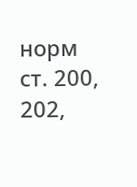норм ст. 200, 202,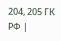204, 205 ГК РФ |